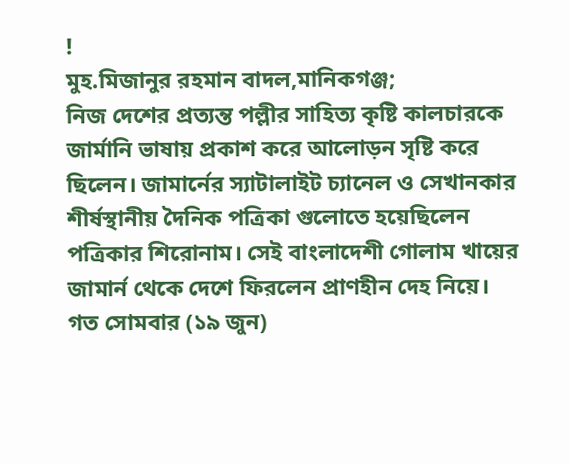!
মুহ.মিজানুর রহমান বাদল,মানিকগঞ্জ;
নিজ দেশের প্রত্যন্ত পল্লীর সাহিত্য কৃষ্টি কালচারকে জার্মানি ভাষায় প্রকাশ করে আলোড়ন সৃষ্টি করে
ছিলেন। জামার্নের স্যাটালাইট চ্যানেল ও সেখানকার শীর্ষস্থানীয় দৈনিক পত্রিকা গুলোতে হয়েছিলেন
পত্রিকার শিরোনাম। সেই বাংলাদেশী গোলাম খায়ের জামার্ন থেকে দেশে ফিরলেন প্রাণহীন দেহ নিয়ে।
গত সোমবার (১৯ জুন)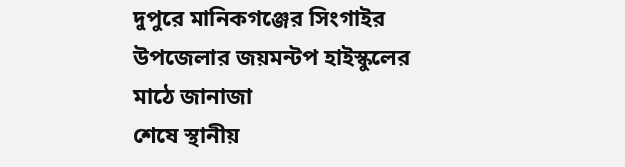দুপুরে মানিকগঞ্জের সিংগাইর উপজেলার জয়মন্টপ হাইস্কুলের মাঠে জানাজা
শেষে স্থানীয়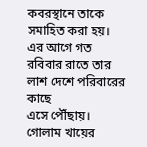কবরস্থানে তাকে সমাহিত করা হয়। এর আগে গত রবিবার রাতে তার লাশ দেশে পরিবারের কাছে
এসে পৌঁছায়। গোলাম খায়ের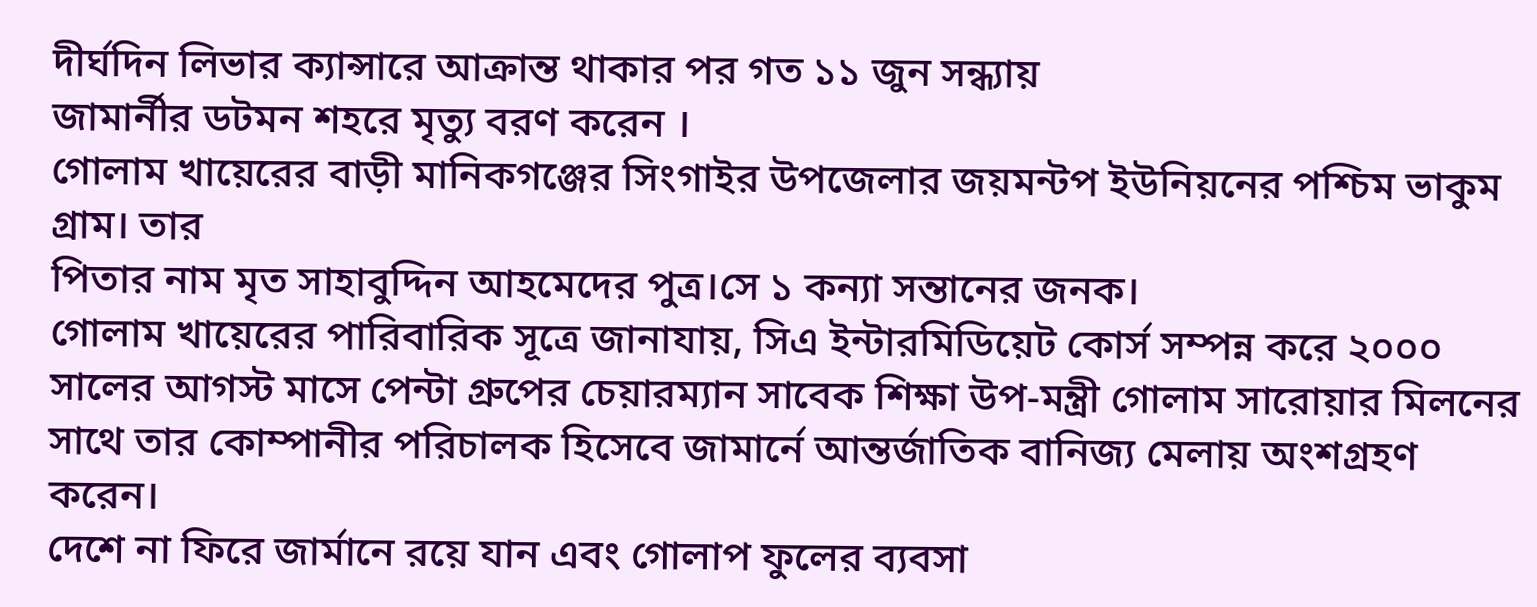দীর্ঘদিন লিভার ক্যান্সারে আক্রান্ত থাকার পর গত ১১ জুন সন্ধ্যায়
জামার্নীর ডটমন শহরে মৃত্যু বরণ করেন ।
গোলাম খায়েরের বাড়ী মানিকগঞ্জের সিংগাইর উপজেলার জয়মন্টপ ইউনিয়নের পশ্চিম ভাকুম গ্রাম। তার
পিতার নাম মৃত সাহাবুদ্দিন আহমেদের পুত্র।সে ১ কন্যা সন্তানের জনক।
গোলাম খায়েরের পারিবারিক সূত্রে জানাযায়, সিএ ইন্টারমিডিয়েট কোর্স সম্পন্ন করে ২০০০
সালের আগস্ট মাসে পেন্টা গ্রুপের চেয়ারম্যান সাবেক শিক্ষা উপ-মন্ত্রী গোলাম সারোয়ার মিলনের
সাথে তার কোম্পানীর পরিচালক হিসেবে জামার্নে আন্তর্জাতিক বানিজ্য মেলায় অংশগ্রহণ করেন।
দেশে না ফিরে জার্মানে রয়ে যান এবং গোলাপ ফুলের ব্যবসা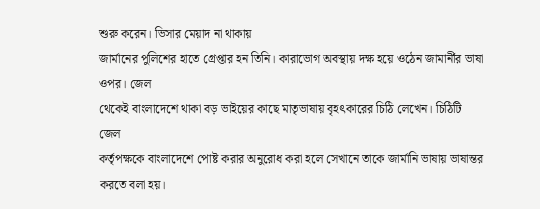শুরু করেন। ভিসার মেয়াদ না থাকায়
জার্মানের পুলিশের হাতে গ্রেপ্তার হন তিনি। কারাভোগ অবস্থায় দক্ষ হয়ে ওঠেন জামার্নীর ভাষা ওপর। জেল
থেকেই বাংলাদেশে থাকা বড় ভাইয়ের কাছে মাতৃভাষায় বৃহৎকারের চিঠি লেখেন। চিঠিটি জেল
কর্তৃপক্ষকে বাংলাদেশে পোষ্ট করার অনুরোধ করা হলে সেখানে তাকে জার্মানি ভাষায় ভাষান্তর করতে বলা হয়।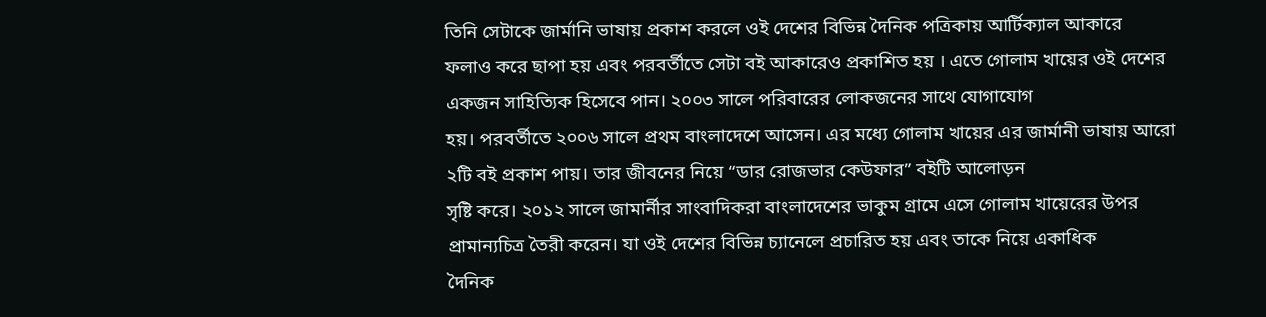তিনি সেটাকে জার্মানি ভাষায় প্রকাশ করলে ওই দেশের বিভিন্ন দৈনিক পত্রিকায় আর্টিক্যাল আকারে
ফলাও করে ছাপা হয় এবং পরবর্তীতে সেটা বই আকারেও প্রকাশিত হয় । এতে গোলাম খায়ের ওই দেশের
একজন সাহিত্যিক হিসেবে পান। ২০০৩ সালে পরিবারের লোকজনের সাথে যোগাযোগ
হয়। পরবর্তীতে ২০০৬ সালে প্রথম বাংলাদেশে আসেন। এর মধ্যে গোলাম খায়ের এর জার্মানী ভাষায় আরো
২টি বই প্রকাশ পায়। তার জীবনের নিয়ে “ডার রোজভার কেউফার” বইটি আলোড়ন
সৃষ্টি করে। ২০১২ সালে জামার্নীর সাংবাদিকরা বাংলাদেশের ভাকুম গ্রামে এসে গোলাম খায়েরের উপর
প্রামান্যচিত্র তৈরী করেন। যা ওই দেশের বিভিন্ন চ্যানেলে প্রচারিত হয় এবং তাকে নিয়ে একাধিক
দৈনিক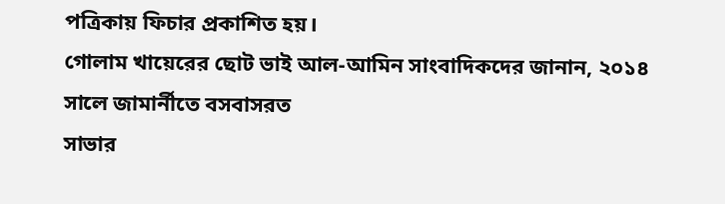পত্রিকায় ফিচার প্রকাশিত হয়।
গোলাম খায়েরের ছোট ভাই আল-আমিন সাংবাদিকদের জানান, ২০১৪ সালে জামার্নীতে বসবাসরত
সাভার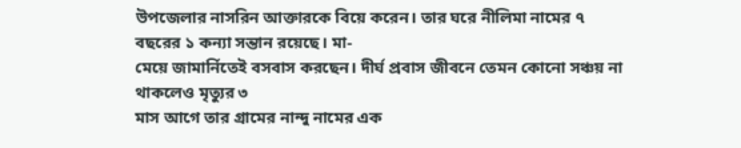উপজেলার নাসরিন আক্তারকে বিয়ে করেন। তার ঘরে নীলিমা নামের ৭ বছরের ১ কন্যা সন্তান রয়েছে। মা-
মেয়ে জামার্নিতেই বসবাস করছেন। দীর্ঘ প্রবাস জীবনে তেমন কোনো সঞ্চয় না থাকলেও মৃত্যুর ৩
মাস আগে তার গ্রামের নান্দু নামের এক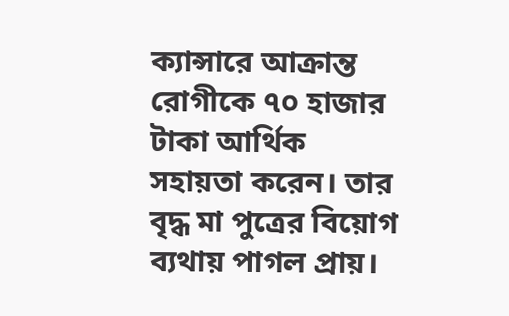ক্যান্সারে আক্রান্ত রোগীকে ৭০ হাজার টাকা আর্থিক
সহায়তা করেন। তার বৃদ্ধ মা পুত্রের বিয়োগ ব্যথায় পাগল প্রায়।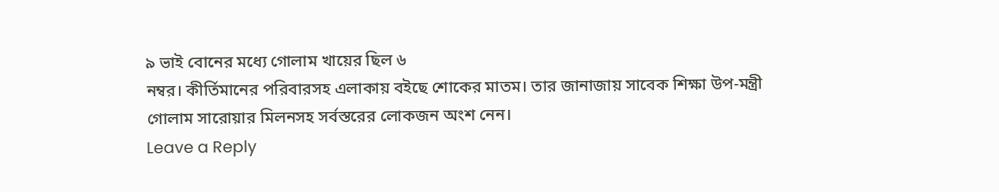৯ ভাই বোনের মধ্যে গোলাম খায়ের ছিল ৬
নম্বর। কীর্তিমানের পরিবারসহ এলাকায় বইছে শোকের মাতম। তার জানাজায় সাবেক শিক্ষা উপ-মন্ত্রী
গোলাম সারোয়ার মিলনসহ সর্বস্তরের লোকজন অংশ নেন।
Leave a Reply